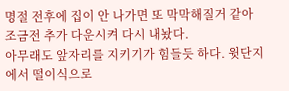명절 전후에 집이 안 나가면 또 막막해질거 같아 조금전 추가 다운시켜 다시 내놨다.
아무래도 앞자리를 지키기가 힘들듯 하다. 윗단지에서 떨이식으로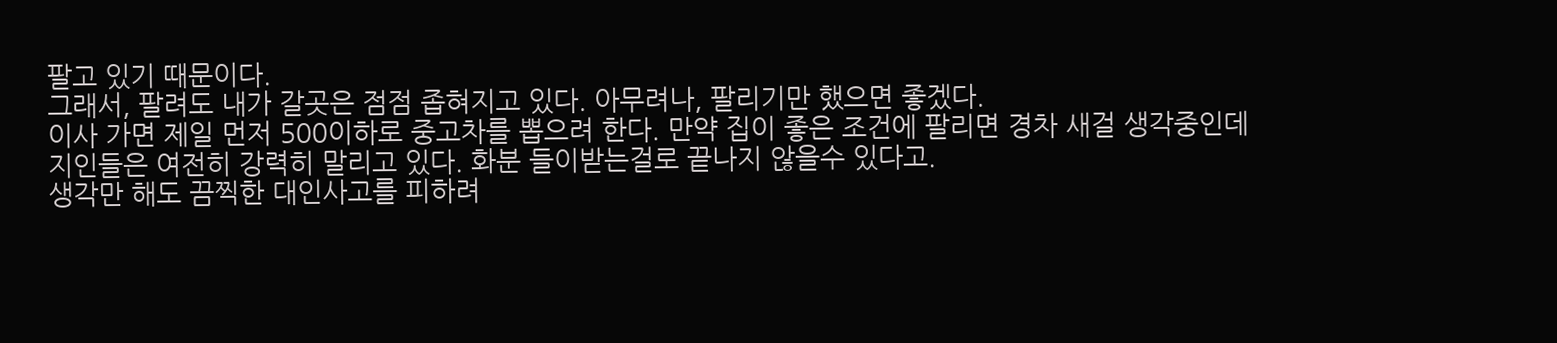팔고 있기 때문이다.
그래서, 팔려도 내가 갈곳은 점점 좁혀지고 있다. 아무려나, 팔리기만 했으면 좋겠다.
이사 가면 제일 먼저 500이하로 중고차를 뽑으려 한다. 만약 집이 좋은 조건에 팔리면 경차 새걸 생각중인데 지인들은 여전히 강력히 말리고 있다. 화분 들이받는걸로 끝나지 않을수 있다고.
생각만 해도 끔찍한 대인사고를 피하려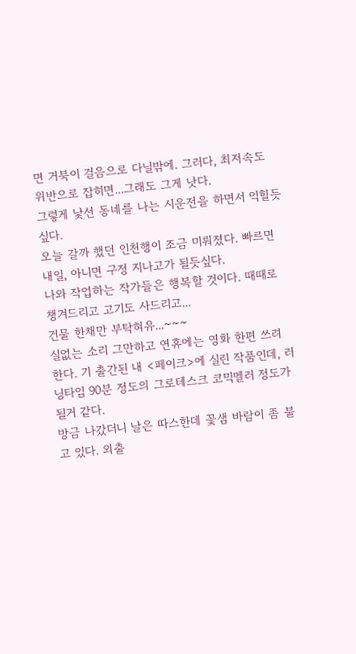면 거북이 걸음으로 다닐밖에. 그러다, 최저속도 위반으로 잡히면...그래도 그게 낫다.
그렇게 낯선 동네를 나는 시운전을 하면서 익힐듯 싶다.
오늘 갈까 했던 인천행이 조금 미뤄졌다. 빠르면 내일, 아니면 구정 지나고가 될듯싶다.
나와 작업하는 작가들은 행복할 것이다. 때때로 챙겨드리고 고기도 사드리고...
건물 한채만 부탁혀유...~~~
실없는 소리 그만하고 연휴에는 영화 한편 쓰려 한다. 기 출간된 내 <페이크>에 실린 작품인데, 러닝타임 90분 정도의 그로테스크 코믹멜러 정도가 될거 같다.
방금 나갔더니 날은 따스한데 꽃샘 바람이 좀 불고 있다. 외출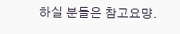하실 분들은 참고요먕.